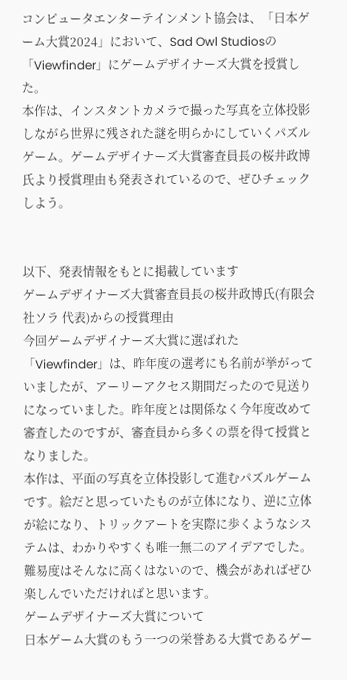コンピュータエンターテインメント協会は、「日本ゲーム大賞2024」において、Sad Owl Studiosの「Viewfinder」にゲームデザイナーズ大賞を授賞した。
本作は、インスタントカメラで撮った写真を立体投影しながら世界に残された謎を明らかにしていくパズルゲーム。ゲームデザイナーズ大賞審査員長の桜井政博氏より授賞理由も発表されているので、ぜひチェックしよう。


以下、発表情報をもとに掲載しています
ゲームデザイナーズ大賞審査員長の桜井政博氏(有限会社ソラ 代表)からの授賞理由
今回ゲームデザイナーズ大賞に選ばれた「Viewfinder」は、昨年度の選考にも名前が挙がっていましたが、アーリーアクセス期間だったので見送りになっていました。昨年度とは関係なく今年度改めて審査したのですが、審査員から多くの票を得て授賞となりました。
本作は、平面の写真を立体投影して進むパズルゲームです。絵だと思っていたものが立体になり、逆に立体が絵になり、トリックアートを実際に歩くようなシステムは、わかりやすくも唯一無二のアイデアでした。
難易度はそんなに高くはないので、機会があればぜひ楽しんでいただければと思います。
ゲームデザイナーズ大賞について
日本ゲーム大賞のもう一つの栄誉ある大賞であるゲー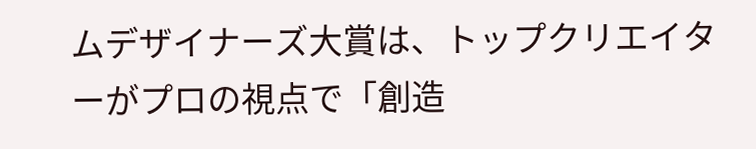ムデザイナーズ大賞は、トップクリエイターがプロの視点で「創造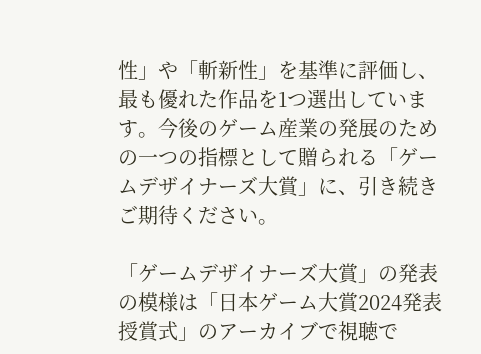性」や「斬新性」を基準に評価し、最も優れた作品を1つ選出しています。今後のゲーム産業の発展のための一つの指標として贈られる「ゲームデザイナーズ大賞」に、引き続きご期待ください。

「ゲームデザイナーズ大賞」の発表の模様は「日本ゲーム大賞2024発表授賞式」のアーカイブで視聴で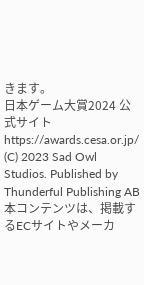きます。
日本ゲーム大賞2024 公式サイト
https://awards.cesa.or.jp/
(C) 2023 Sad Owl Studios. Published by Thunderful Publishing AB
本コンテンツは、掲載するECサイトやメーカ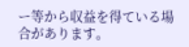ー等から収益を得ている場合があります。